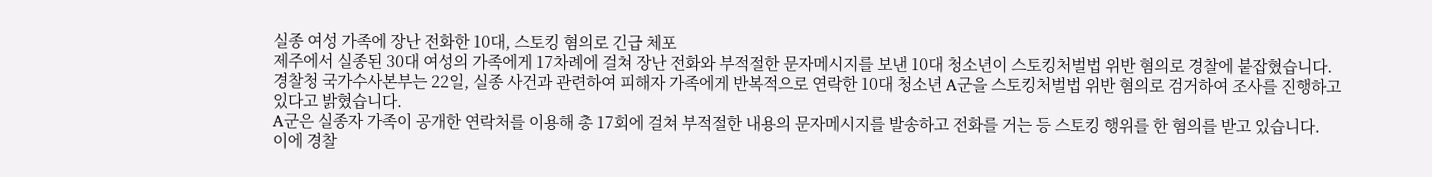실종 여성 가족에 장난 전화한 10대, 스토킹 혐의로 긴급 체포
제주에서 실종된 30대 여성의 가족에게 17차례에 걸쳐 장난 전화와 부적절한 문자메시지를 보낸 10대 청소년이 스토킹처벌법 위반 혐의로 경찰에 붙잡혔습니다.
경찰청 국가수사본부는 22일, 실종 사건과 관련하여 피해자 가족에게 반복적으로 연락한 10대 청소년 A군을 스토킹처벌법 위반 혐의로 검거하여 조사를 진행하고 있다고 밝혔습니다.
A군은 실종자 가족이 공개한 연락처를 이용해 총 17회에 걸쳐 부적절한 내용의 문자메시지를 발송하고 전화를 거는 등 스토킹 행위를 한 혐의를 받고 있습니다.
이에 경찰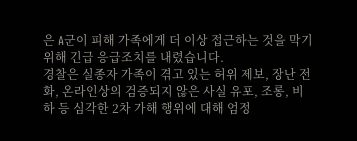은 A군이 피해 가족에게 더 이상 접근하는 것을 막기 위해 긴급 응급조치를 내렸습니다.
경찰은 실종자 가족이 겪고 있는 허위 제보, 장난 전화, 온라인상의 검증되지 않은 사실 유포, 조롱, 비하 등 심각한 2차 가해 행위에 대해 엄정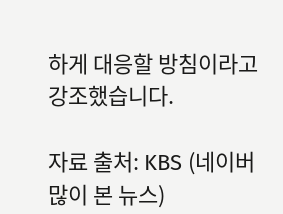하게 대응할 방침이라고 강조했습니다.

자료 출처: KBS (네이버 많이 본 뉴스)